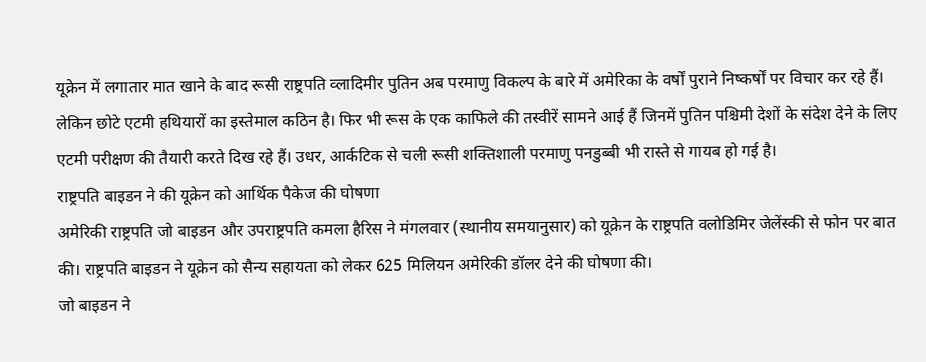यूक्रेन में लगातार मात खाने के बाद रूसी राष्ट्रपति व्लादिमीर पुतिन अब परमाणु विकल्प के बारे में अमेरिका के वर्षों पुराने निष्कर्षों पर विचार कर रहे हैं। लेकिन छोटे एटमी हथियारों का इस्तेमाल कठिन है। फिर भी रूस के एक काफिले की तस्वीरें सामने आई हैं जिनमें पुतिन पश्चिमी देशों के संदेश देने के लिए एटमी परीक्षण की तैयारी करते दिख रहे हैं। उधर, आर्कटिक से चली रूसी शक्तिशाली परमाणु पनडुब्बी भी रास्ते से गायब हो गई है।
राष्ट्रपति बाइडन ने की यूक्रेन को आर्थिक पैकेज की घोषणा
अमेरिकी राष्ट्रपति जो बाइडन और उपराष्ट्रपति कमला हैरिस ने मंगलवार (स्थानीय समयानुसार) को यूक्रेन के राष्ट्रपति वलोडिमिर जेलेंस्की से फोन पर बात की। राष्ट्रपति बाइडन ने यूक्रेन को सैन्य सहायता को लेकर 625 मिलियन अमेरिकी डॉलर देने की घोषणा की।
जो बाइडन ने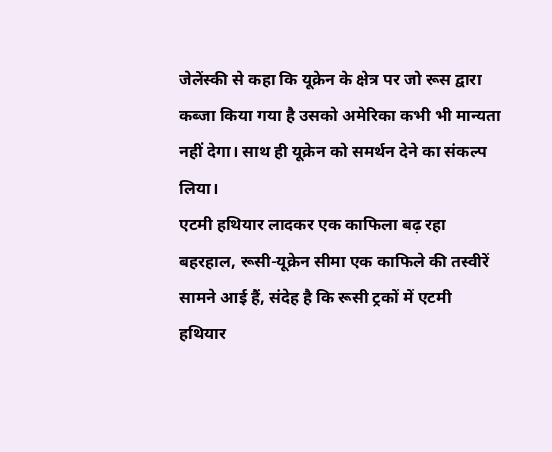जेलेंस्की से कहा कि यूक्रेन के क्षेत्र पर जो रूस द्वारा कब्जा किया गया है उसको अमेरिका कभी भी मान्यता नहीं देगा। साथ ही यूक्रेन को समर्थन देने का संकल्प लिया।
एटमी हथियार लादकर एक काफिला बढ़ रहा
बहरहाल, रूसी-यूक्रेन सीमा एक काफिले की तस्वीरें सामने आई हैं, संदेह है कि रूसी ट्रकों में एटमी हथियार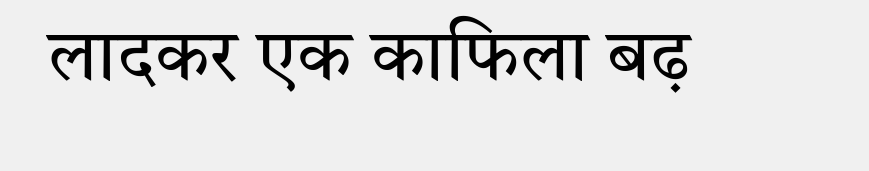लादकर एक काफिला बढ़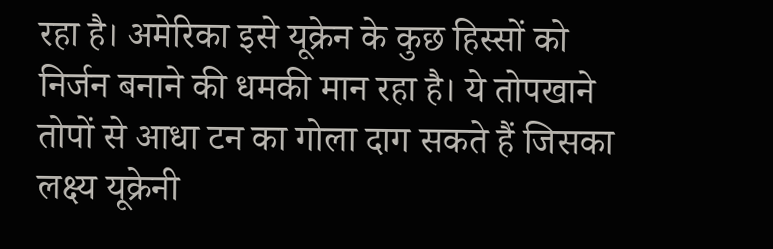रहा है। अमेरिका इसे यूक्रेन के कुछ हिस्सों को निर्जन बनाने की धमकी मान रहा है। ये तोपखाने तोपों से आधा टन का गोला दाग सकते हैं जिसका लक्ष्य यूक्रेनी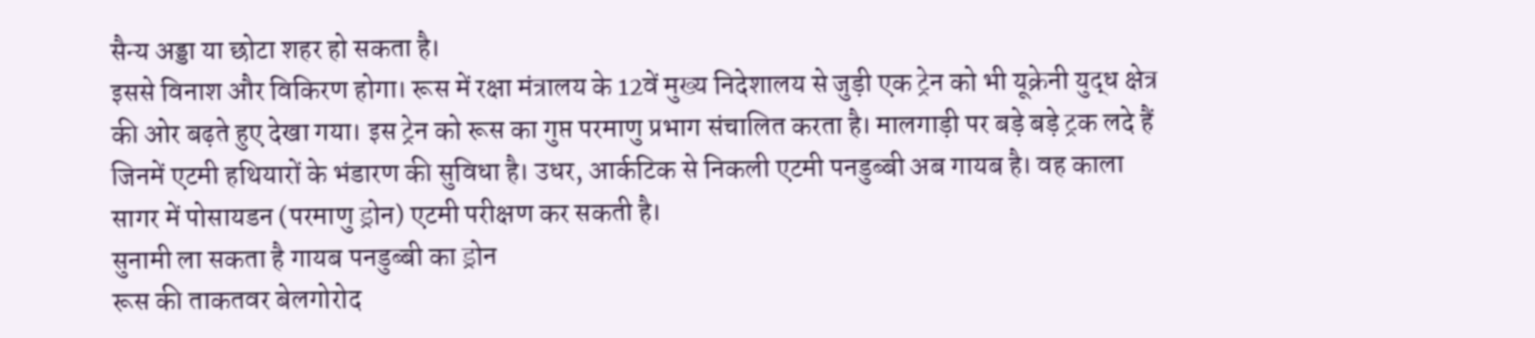सैन्य अड्डा या छोटा शहर हो सकता है।
इससे विनाश और विकिरण होगा। रूस में रक्षा मंत्रालय के 12वें मुख्य निदेशालय से जुड़ी एक ट्रेन को भी यूक्रेनी युद्ध क्षेत्र की ओर बढ़ते हुए देखा गया। इस ट्रेन को रूस का गुप्त परमाणु प्रभाग संचालित करता है। मालगाड़ी पर बड़े बड़े ट्रक लदे हैं जिनमें एटमी हथियारों के भंडारण की सुविधा है। उधर, आर्कटिक से निकली एटमी पनडुब्बी अब गायब है। वह काला सागर में पोसायडन (परमाणु ड्रोन) एटमी परीक्षण कर सकती है।
सुनामी ला सकता है गायब पनडुब्बी का ड्रोन
रूस की ताकतवर बेलगोरोद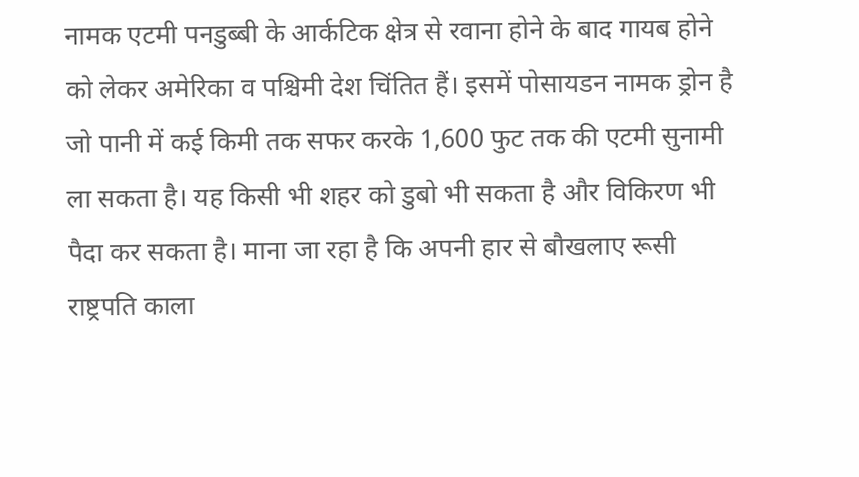नामक एटमी पनडुब्बी के आर्कटिक क्षेत्र से रवाना होने के बाद गायब होने को लेकर अमेरिका व पश्चिमी देश चिंतित हैं। इसमें पोसायडन नामक ड्रोन है जो पानी में कई किमी तक सफर करके 1,600 फुट तक की एटमी सुनामी ला सकता है। यह किसी भी शहर को डुबो भी सकता है और विकिरण भी पैदा कर सकता है। माना जा रहा है कि अपनी हार से बौखलाए रूसी राष्ट्रपति काला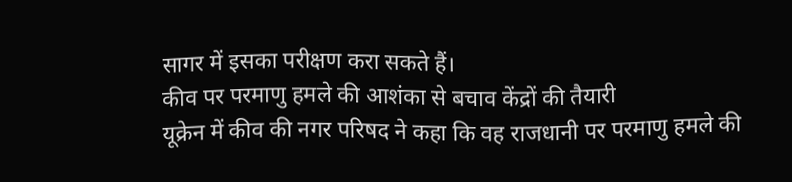सागर में इसका परीक्षण करा सकते हैं।
कीव पर परमाणु हमले की आशंका से बचाव केंद्रों की तैयारी
यूक्रेन में कीव की नगर परिषद ने कहा कि वह राजधानी पर परमाणु हमले की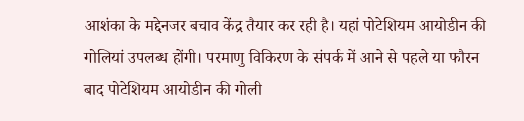आशंका के मद्देनजर बचाव केंद्र तैयार कर रही है। यहां पोटेशियम आयोडीन की गोलियां उपलब्ध होंगी। परमाणु विकिरण के संपर्क में आने से पहले या फौरन बाद पोटेशियम आयोडीन की गोली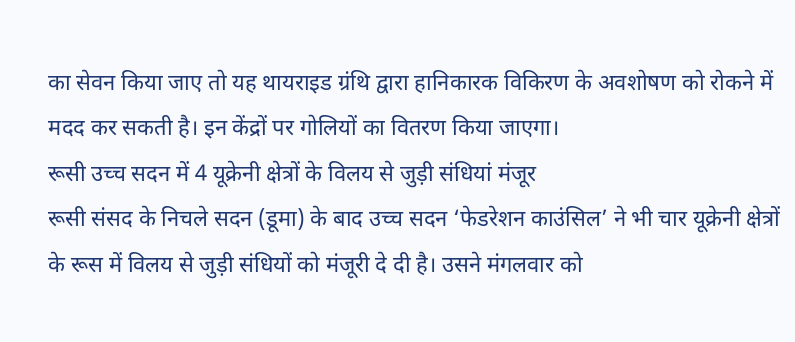का सेवन किया जाए तो यह थायराइड ग्रंथि द्वारा हानिकारक विकिरण के अवशोषण को रोकने में मदद कर सकती है। इन केंद्रों पर गोलियों का वितरण किया जाएगा।
रूसी उच्च सदन में 4 यूक्रेनी क्षेत्रों के विलय से जुड़ी संधियां मंजूर
रूसी संसद के निचले सदन (डूमा) के बाद उच्च सदन ‘फेडरेशन काउंसिल’ ने भी चार यूक्रेनी क्षेत्रों के रूस में विलय से जुड़ी संधियों को मंजूरी दे दी है। उसने मंगलवार को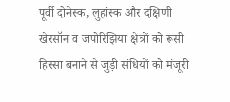पूर्वी दोनेस्क, लुहांस्क और दक्षिणी खेरसॉन व जपोरिझिया क्षेत्रों को रूसी हिस्सा बनाने से जुड़ी संधियों को मंजूरी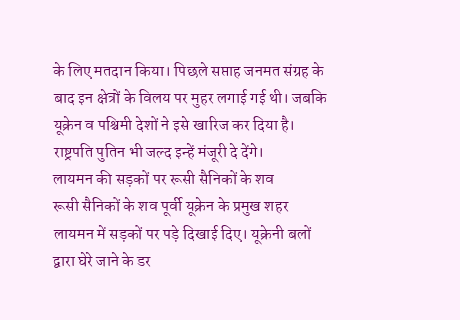के लिए मतदान किया। पिछले सप्ताह जनमत संग्रह के बाद इन क्षेत्रों के विलय पर मुहर लगाई गई थी। जबकि यूक्रेन व पश्चिमी देशों ने इसे खारिज कर दिया है। राष्ट्रपति पुतिन भी जल्द इन्हें मंजूरी दे देंगे।
लायमन की सड़कों पर रूसी सैनिकों के शव
रूसी सैनिकों के शव पूर्वी यूक्रेन के प्रमुख शहर लायमन में सड़कों पर पड़े दिखाई दिए। यूक्रेनी बलों द्वारा घेरे जाने के डर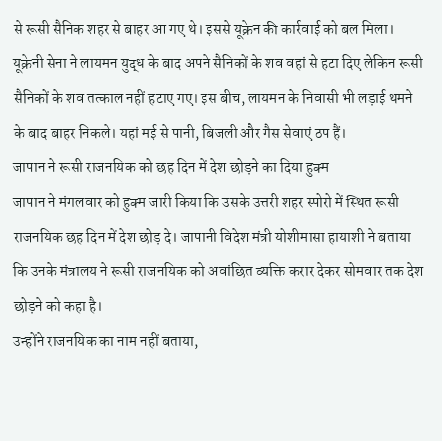से रूसी सैनिक शहर से बाहर आ गए थे। इससे यूक्रेन की कार्रवाई को बल मिला। यूक्रेनी सेना ने लायमन युद्ध के बाद अपने सैनिकों के शव वहां से हटा दिए लेकिन रूसी सैनिकों के शव तत्काल नहीं हटाए गए। इस बीच, लायमन के निवासी भी लड़ाई थमने के बाद बाहर निकले। यहां मई से पानी, बिजली और गैस सेवाएं ठप हैं।
जापान ने रूसी राजनयिक को छह दिन में देश छोड़ने का दिया हुक्म
जापान ने मंगलवार को हुक्म जारी किया कि उसके उत्तरी शहर स्पोरो में स्थित रूसी राजनयिक छह दिन में देश छोड़ दे। जापानी विदेश मंत्री योशीमासा हायाशी ने बताया कि उनके मंत्रालय ने रूसी राजनयिक को अवांछित व्यक्ति करार देकर सोमवार तक देश छोड़ने को कहा है।
उन्होंने राजनयिक का नाम नहीं बताया,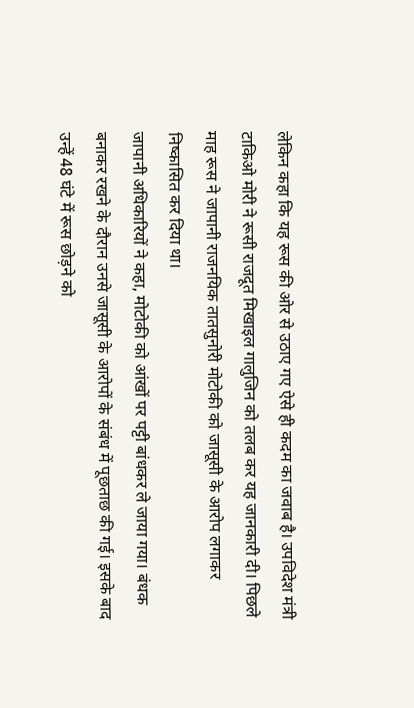लेकिन कहा कि यह रूस की ओर से उठाए गए ऐसे ही कदम का जवाब है। उपविदेश मंत्री टाकिओ मोरी ने रूसी राजदूत मिखाइल गालुजिन को तलब कर यह जानकारी दी। पिछले माह रूस ने जापानी राजनयिक तातसुनोरी मोटोकी को जासूसी के आरोप लगाकर निष्कासित कर दिया था।
जापानी अधिकारियों ने कहा, मोटोकी को आंखों पर पट्टी बांधकर ले जाया गया। बंधक बनाकर रखने के दौरान उनसे जासूसी के आरोपों के संबंध में पूछताछ की गई। इसके बाद उन्हें 48 घंटे में रूस छोड़ने को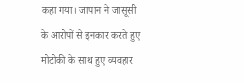कहा गया। जापान ने जासूसी के आरोपों से इनकार करते हुए मोटोकी के साथ हुए व्यवहार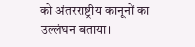को अंतरराष्ट्रीय कानूनों का उल्लंघन बताया।